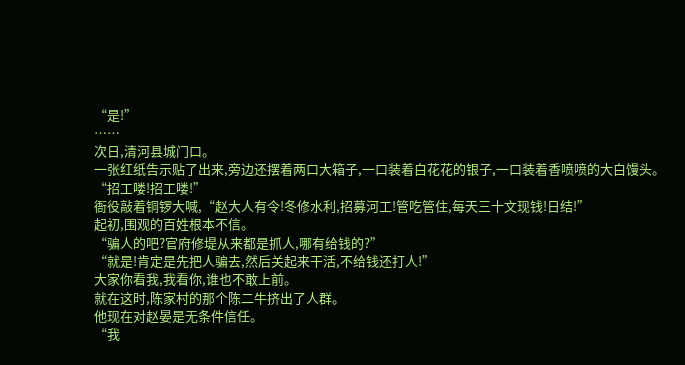“是!”
……
次日,清河县城门口。
一张红纸告示贴了出来,旁边还摆着两口大箱子,一口装着白花花的银子,一口装着香喷喷的大白馒头。
“招工喽!招工喽!”
衙役敲着铜锣大喊,“赵大人有令!冬修水利,招募河工!管吃管住,每天三十文现钱!日结!”
起初,围观的百姓根本不信。
“骗人的吧?官府修堤从来都是抓人,哪有给钱的?”
“就是!肯定是先把人骗去,然后关起来干活,不给钱还打人!”
大家你看我,我看你,谁也不敢上前。
就在这时,陈家村的那个陈二牛挤出了人群。
他现在对赵晏是无条件信任。
“我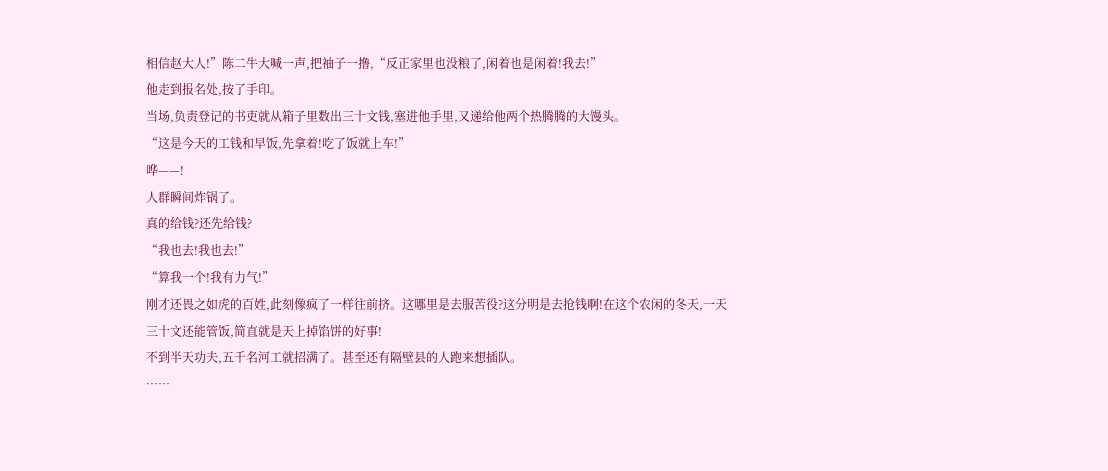相信赵大人!”陈二牛大喊一声,把袖子一撸,“反正家里也没粮了,闲着也是闲着!我去!”
他走到报名处,按了手印。
当场,负责登记的书吏就从箱子里数出三十文钱,塞进他手里,又递给他两个热腾腾的大馒头。
“这是今天的工钱和早饭,先拿着!吃了饭就上车!”
哗——!
人群瞬间炸锅了。
真的给钱?还先给钱?
“我也去!我也去!”
“算我一个!我有力气!”
刚才还畏之如虎的百姓,此刻像疯了一样往前挤。这哪里是去服苦役?这分明是去抢钱啊!在这个农闲的冬天,一天三十文还能管饭,简直就是天上掉馅饼的好事!
不到半天功夫,五千名河工就招满了。甚至还有隔壁县的人跑来想插队。
……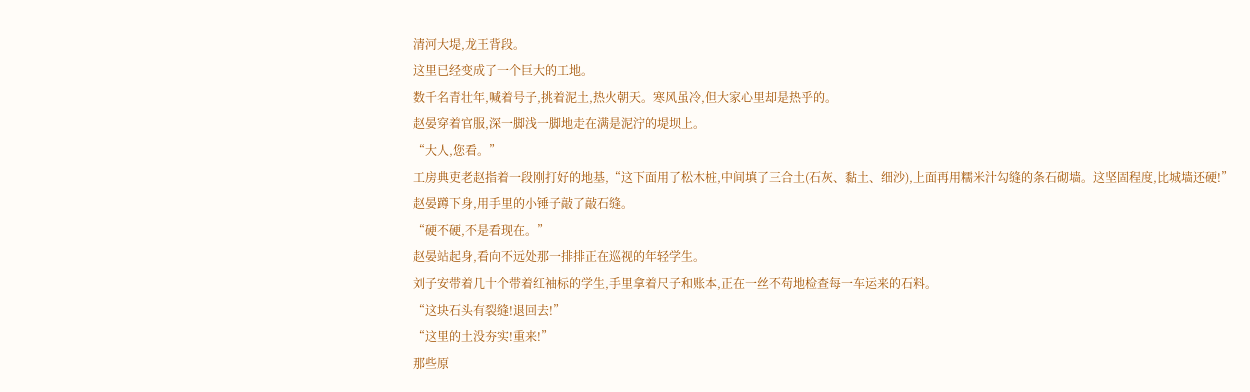清河大堤,龙王背段。
这里已经变成了一个巨大的工地。
数千名青壮年,喊着号子,挑着泥土,热火朝天。寒风虽冷,但大家心里却是热乎的。
赵晏穿着官服,深一脚浅一脚地走在满是泥泞的堤坝上。
“大人,您看。”
工房典吏老赵指着一段刚打好的地基,“这下面用了松木桩,中间填了三合土(石灰、黏土、细沙),上面再用糯米汁勾缝的条石砌墙。这坚固程度,比城墙还硬!”
赵晏蹲下身,用手里的小锤子敲了敲石缝。
“硬不硬,不是看现在。”
赵晏站起身,看向不远处那一排排正在巡视的年轻学生。
刘子安带着几十个带着红袖标的学生,手里拿着尺子和账本,正在一丝不苟地检查每一车运来的石料。
“这块石头有裂缝!退回去!”
“这里的土没夯实!重来!”
那些原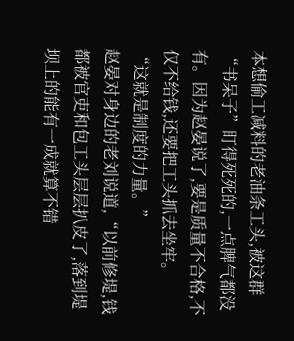本想偷工减料的老油条工头,被这群“书呆子”盯得死死的,一点脾气都没有。因为赵晏说了,要是质量不合格,不仅不给钱,还要把工头抓去坐牢。
“这就是制度的力量。”
赵晏对身边的老刘说道,“以前修堤,钱都被官吏和包工头层层扒皮了,落到堤坝上的能有一成就算不错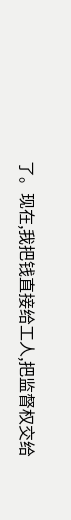了。现在,我把钱直接给工人,把监督权交给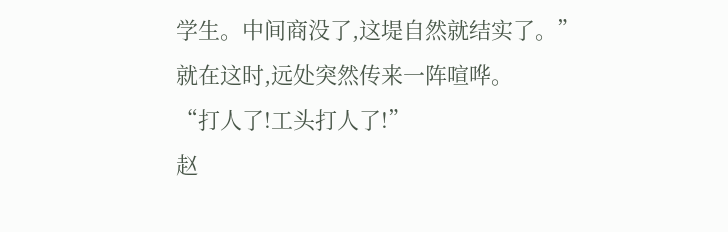学生。中间商没了,这堤自然就结实了。”
就在这时,远处突然传来一阵喧哗。
“打人了!工头打人了!”
赵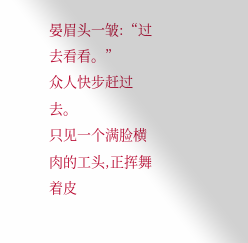晏眉头一皱:“过去看看。”
众人快步赶过去。
只见一个满脸横肉的工头,正挥舞着皮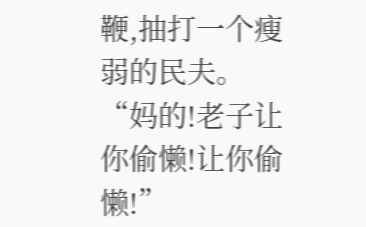鞭,抽打一个瘦弱的民夫。
“妈的!老子让你偷懒!让你偷懒!”